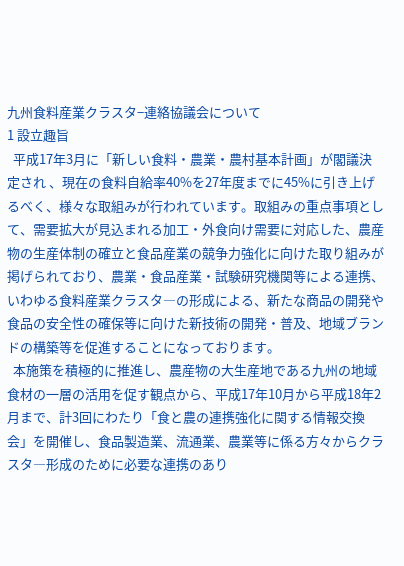九州食料産業クラスタ−連絡協議会について
1 設立趣旨
  平成17年3月に「新しい食料・農業・農村基本計画」が閣議決定され 、現在の食料自給率40%を27年度までに45%に引き上げるべく、様々な取組みが行われています。取組みの重点事項として、需要拡大が見込まれる加工・外食向け需要に対応した、農産物の生産体制の確立と食品産業の競争力強化に向けた取り組みが掲げられており、農業・食品産業・試験研究機関等による連携、いわゆる食料産業クラスタ―の形成による、新たな商品の開発や食品の安全性の確保等に向けた新技術の開発・普及、地域ブランドの構築等を促進することになっております。
  本施策を積極的に推進し、農産物の大生産地である九州の地域食材の一層の活用を促す観点から、平成17年10月から平成18年2月まで、計3回にわたり「食と農の連携強化に関する情報交換会」を開催し、食品製造業、流通業、農業等に係る方々からクラスタ―形成のために必要な連携のあり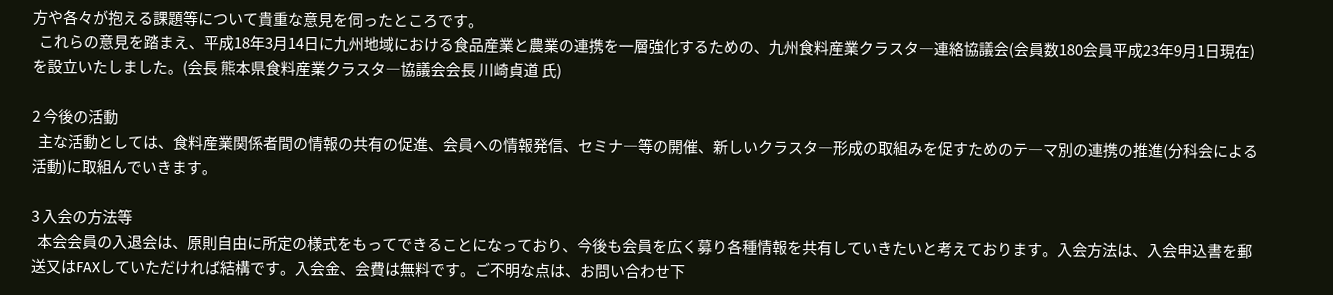方や各々が抱える課題等について貴重な意見を伺ったところです。
  これらの意見を踏まえ、平成18年3月14日に九州地域における食品産業と農業の連携を一層強化するための、九州食料産業クラスタ―連絡協議会(会員数180会員平成23年9月1日現在)を設立いたしました。(会長 熊本県食料産業クラスタ―協議会会長 川崎貞道 氏)

2 今後の活動
  主な活動としては、食料産業関係者間の情報の共有の促進、会員への情報発信、セミナ―等の開催、新しいクラスタ―形成の取組みを促すためのテ―マ別の連携の推進(分科会による活動)に取組んでいきます。

3 入会の方法等
  本会会員の入退会は、原則自由に所定の様式をもってできることになっており、今後も会員を広く募り各種情報を共有していきたいと考えております。入会方法は、入会申込書を郵送又はFAXしていただければ結構です。入会金、会費は無料です。ご不明な点は、お問い合わせ下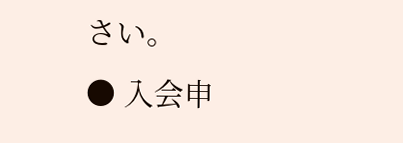さい。
● 入会申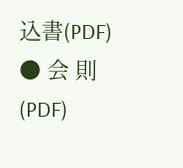込書(PDF)     ● 会 則(PDF)